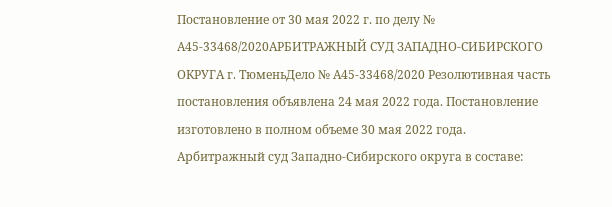Постановление от 30 мая 2022 г. по делу № А45-33468/2020АРБИТРАЖНЫЙ СУД ЗАПАДНО-СИБИРСКОГО ОКРУГА г. ТюменьДело № А45-33468/2020 Резолютивная часть постановления объявлена 24 мая 2022 года. Постановление изготовлено в полном объеме 30 мая 2022 года. Арбитражный суд Западно-Сибирского округа в составе: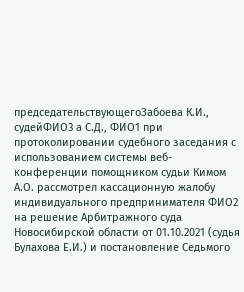председательствующегоЗабоева К.И., судейФИО3 а С.Д., ФИО1 при протоколировании судебного заседания с использованием системы веб-конференции помощником судьи Кимом А.О. рассмотрел кассационную жалобу индивидуального предпринимателя ФИО2 на решение Арбитражного суда Новосибирской области от 01.10.2021 (судья Булахова Е.И.) и постановление Седьмого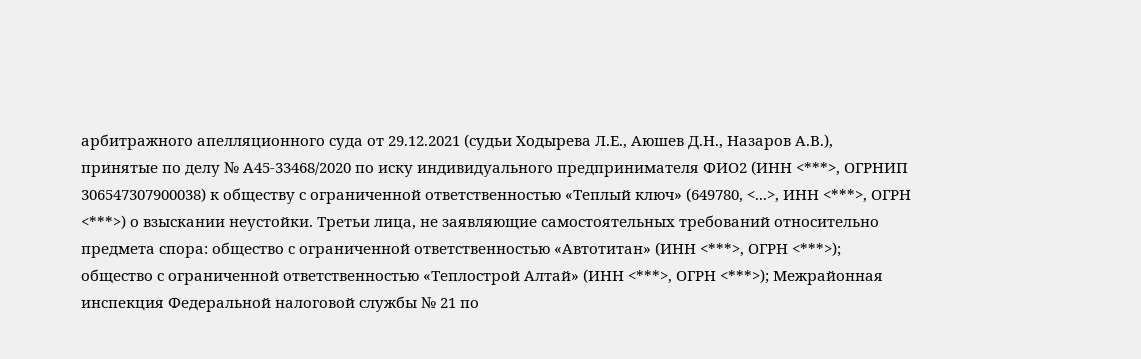арбитражного апелляционного суда от 29.12.2021 (судьи Ходырева Л.Е., Аюшев Д.Н., Назаров А.В.), принятые по делу № А45-33468/2020 по иску индивидуального предпринимателя ФИО2 (ИНН <***>, ОГРНИП 306547307900038) к обществу с ограниченной ответственностью «Теплый ключ» (649780, <...>, ИНН <***>, ОГРН <***>) о взыскании неустойки. Третьи лица, не заявляющие самостоятельных требований относительно предмета спора: общество с ограниченной ответственностью «Автотитан» (ИНН <***>, ОГРН <***>); общество с ограниченной ответственностью «Теплострой Алтай» (ИНН <***>, ОГРН <***>); Межрайонная инспекция Федеральной налоговой службы № 21 по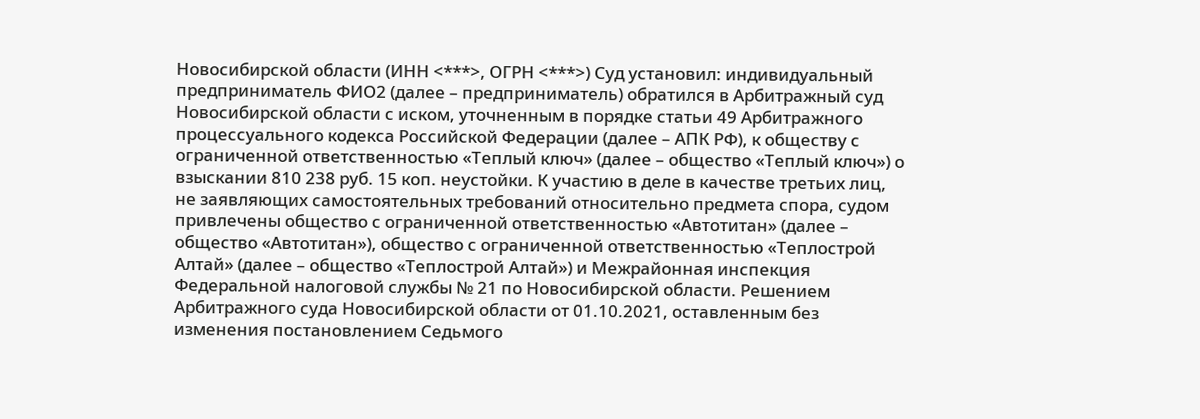Новосибирской области (ИНН <***>, ОГРН <***>) Суд установил: индивидуальный предприниматель ФИО2 (далее – предприниматель) обратился в Арбитражный суд Новосибирской области с иском, уточненным в порядке статьи 49 Арбитражного процессуального кодекса Российской Федерации (далее – АПК РФ), к обществу с ограниченной ответственностью «Теплый ключ» (далее – общество «Теплый ключ») о взыскании 810 238 руб. 15 коп. неустойки. К участию в деле в качестве третьих лиц, не заявляющих самостоятельных требований относительно предмета спора, судом привлечены общество с ограниченной ответственностью «Автотитан» (далее – общество «Автотитан»), общество с ограниченной ответственностью «Теплострой Алтай» (далее – общество «Теплострой Алтай») и Межрайонная инспекция Федеральной налоговой службы № 21 по Новосибирской области. Решением Арбитражного суда Новосибирской области от 01.10.2021, оставленным без изменения постановлением Седьмого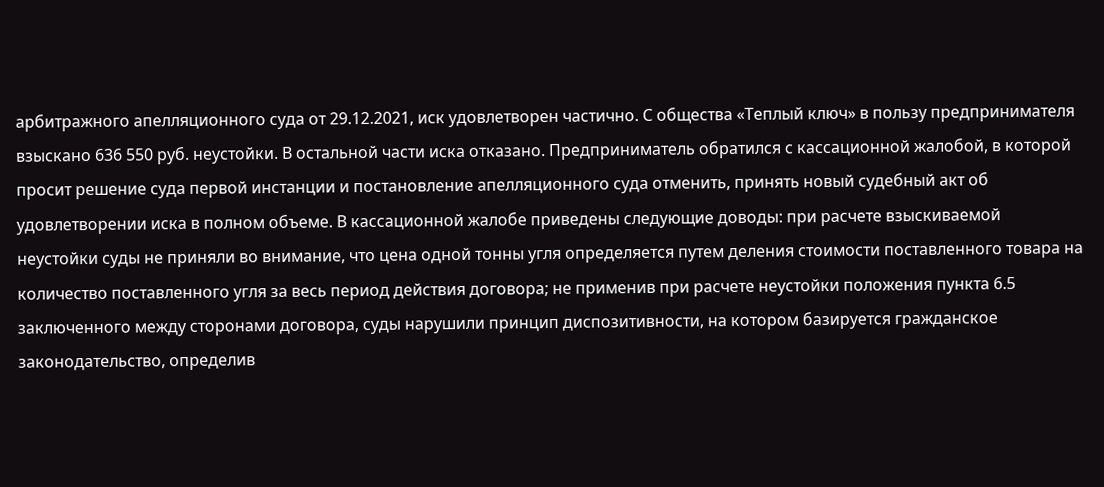арбитражного апелляционного суда от 29.12.2021, иск удовлетворен частично. С общества «Теплый ключ» в пользу предпринимателя взыскано 636 550 руб. неустойки. В остальной части иска отказано. Предприниматель обратился с кассационной жалобой, в которой просит решение суда первой инстанции и постановление апелляционного суда отменить, принять новый судебный акт об удовлетворении иска в полном объеме. В кассационной жалобе приведены следующие доводы: при расчете взыскиваемой неустойки суды не приняли во внимание, что цена одной тонны угля определяется путем деления стоимости поставленного товара на количество поставленного угля за весь период действия договора; не применив при расчете неустойки положения пункта 6.5 заключенного между сторонами договора, суды нарушили принцип диспозитивности, на котором базируется гражданское законодательство, определив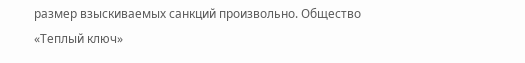размер взыскиваемых санкций произвольно. Общество «Теплый ключ»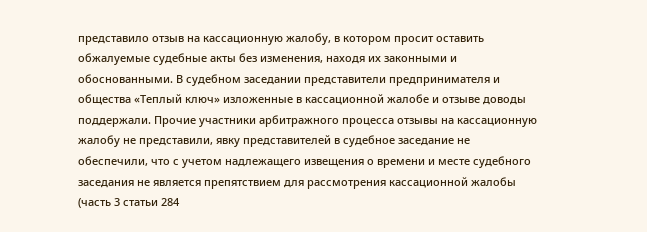представило отзыв на кассационную жалобу, в котором просит оставить обжалуемые судебные акты без изменения, находя их законными и обоснованными. В судебном заседании представители предпринимателя и общества «Теплый ключ» изложенные в кассационной жалобе и отзыве доводы поддержали. Прочие участники арбитражного процесса отзывы на кассационную жалобу не представили, явку представителей в судебное заседание не обеспечили, что с учетом надлежащего извещения о времени и месте судебного заседания не является препятствием для рассмотрения кассационной жалобы (часть 3 статьи 284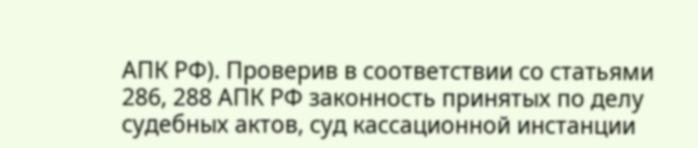АПК РФ). Проверив в соответствии со статьями 286, 288 АПК РФ законность принятых по делу судебных актов, суд кассационной инстанции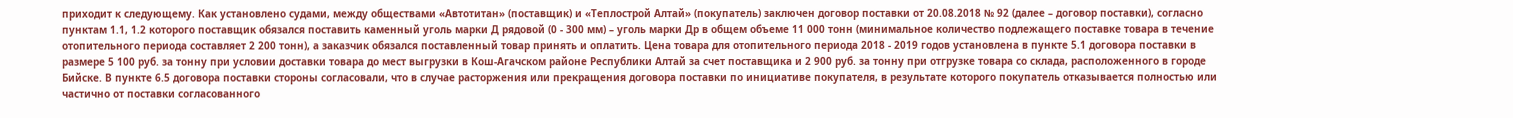приходит к следующему. Как установлено судами, между обществами «Автотитан» (поставщик) и «Теплострой Алтай» (покупатель) заключен договор поставки от 20.08.2018 № 92 (далее – договор поставки), согласно пунктам 1.1, 1.2 которого поставщик обязался поставить каменный уголь марки Д рядовой (0 - 300 мм) – уголь марки Др в общем объеме 11 000 тонн (минимальное количество подлежащего поставке товара в течение отопительного периода составляет 2 200 тонн), а заказчик обязался поставленный товар принять и оплатить. Цена товара для отопительного периода 2018 - 2019 годов установлена в пункте 5.1 договора поставки в размере 5 100 руб. за тонну при условии доставки товара до мест выгрузки в Кош-Агачском районе Республики Алтай за счет поставщика и 2 900 руб. за тонну при отгрузке товара со склада, расположенного в городе Бийске. В пункте 6.5 договора поставки стороны согласовали, что в случае расторжения или прекращения договора поставки по инициативе покупателя, в результате которого покупатель отказывается полностью или частично от поставки согласованного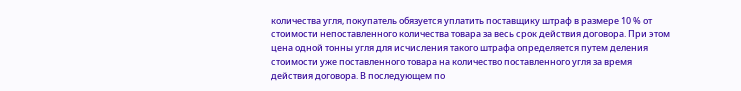количества угля, покупатель обязуется уплатить поставщику штраф в размере 10 % от стоимости непоставленного количества товара за весь срок действия договора. При этом цена одной тонны угля для исчисления такого штрафа определяется путем деления стоимости уже поставленного товара на количество поставленного угля за время действия договора. В последующем по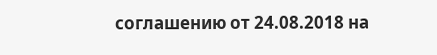соглашению от 24.08.2018 на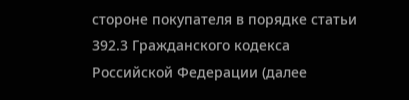стороне покупателя в порядке статьи 392.3 Гражданского кодекса Российской Федерации (далее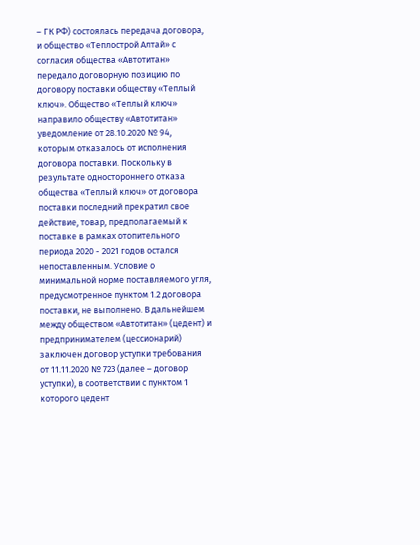– ГК РФ) состоялась передача договора, и общество «Теплострой Алтай» с согласия общества «Автотитан» передало договорную позицию по договору поставки обществу «Теплый ключ». Общество «Теплый ключ» направило обществу «Автотитан» уведомление от 28.10.2020 № 94, которым отказалось от исполнения договора поставки. Поскольку в результате одностороннего отказа общества «Теплый ключ» от договора поставки последний прекратил свое действие, товар, предполагаемый к поставке в рамках отопительного периода 2020 - 2021 годов остался непоставленным. Условие о минимальной норме поставляемого угля, предусмотренное пунктом 1.2 договора поставки, не выполнено. В дальнейшем между обществом «Автотитан» (цедент) и предпринимателем (цессионарий) заключен договор уступки требования от 11.11.2020 № 723 (далее – договор уступки), в соответствии с пунктом 1 которого цедент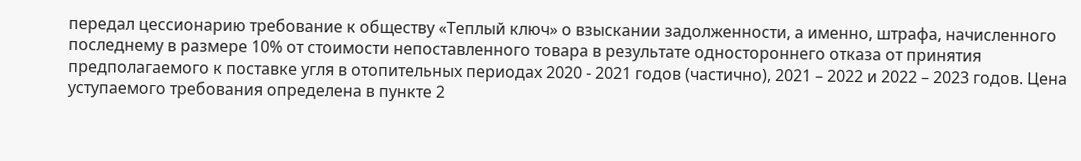передал цессионарию требование к обществу «Теплый ключ» о взыскании задолженности, а именно, штрафа, начисленного последнему в размере 10% от стоимости непоставленного товара в результате одностороннего отказа от принятия предполагаемого к поставке угля в отопительных периодах 2020 - 2021 годов (частично), 2021 – 2022 и 2022 – 2023 годов. Цена уступаемого требования определена в пункте 2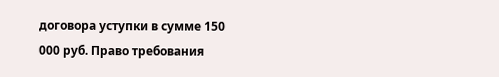договора уступки в сумме 150 000 руб. Право требования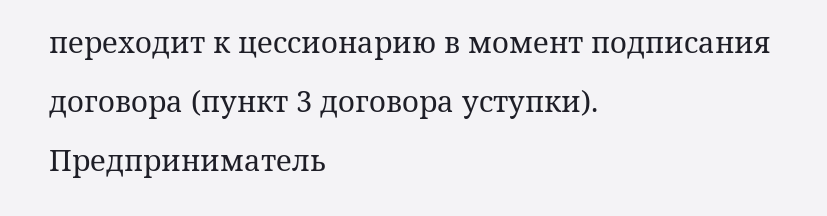переходит к цессионарию в момент подписания договора (пункт 3 договора уступки). Предприниматель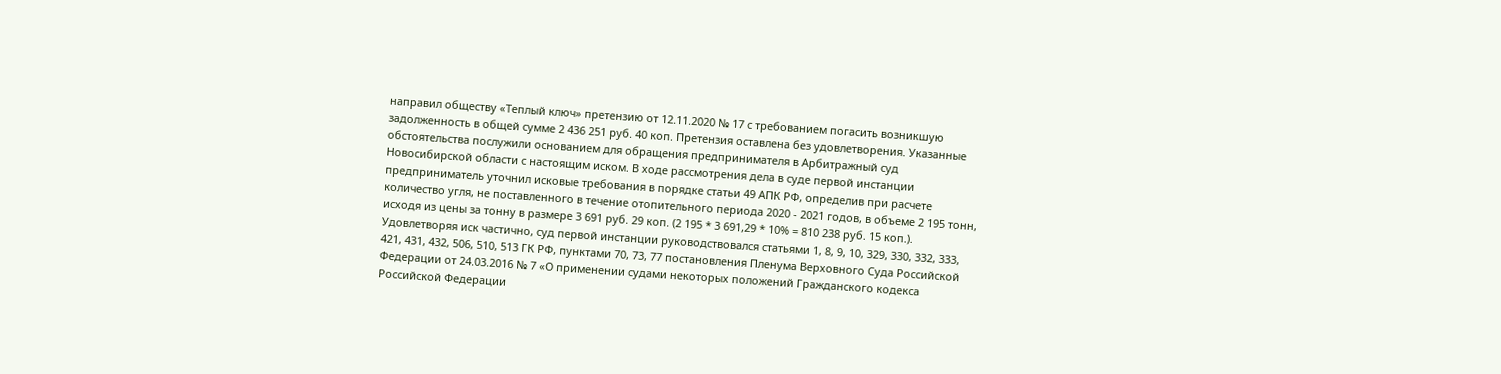направил обществу «Теплый ключ» претензию от 12.11.2020 № 17 с требованием погасить возникшую задолженность в общей сумме 2 436 251 руб. 40 коп. Претензия оставлена без удовлетворения. Указанные обстоятельства послужили основанием для обращения предпринимателя в Арбитражный суд Новосибирской области с настоящим иском. В ходе рассмотрения дела в суде первой инстанции предприниматель уточнил исковые требования в порядке статьи 49 АПК РФ, определив при расчете количество угля, не поставленного в течение отопительного периода 2020 - 2021 годов, в объеме 2 195 тонн, исходя из цены за тонну в размере 3 691 руб. 29 коп. (2 195 * 3 691,29 * 10% = 810 238 руб. 15 коп.). Удовлетворяя иск частично, суд первой инстанции руководствовался статьями 1, 8, 9, 10, 329, 330, 332, 333, 421, 431, 432, 506, 510, 513 ГК РФ, пунктами 70, 73, 77 постановления Пленума Верховного Суда Российской Федерации от 24.03.2016 № 7 «О применении судами некоторых положений Гражданского кодекса Российской Федерации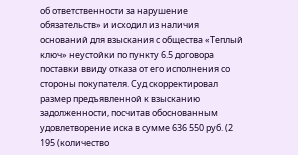об ответственности за нарушение обязательств» и исходил из наличия оснований для взыскания с общества «Теплый ключ» неустойки по пункту 6.5 договора поставки ввиду отказа от его исполнения со стороны покупателя. Суд скорректировал размер предъявленной к взысканию задолженности, посчитав обоснованным удовлетворение иска в сумме 636 550 руб. (2 195 (количество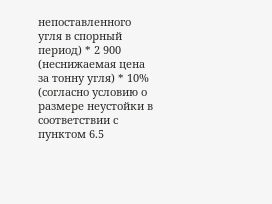непоставленного угля в спорный период) * 2 900 (неснижаемая цена за тонну угля) * 10% (согласно условию о размере неустойки в соответствии с пунктом 6.5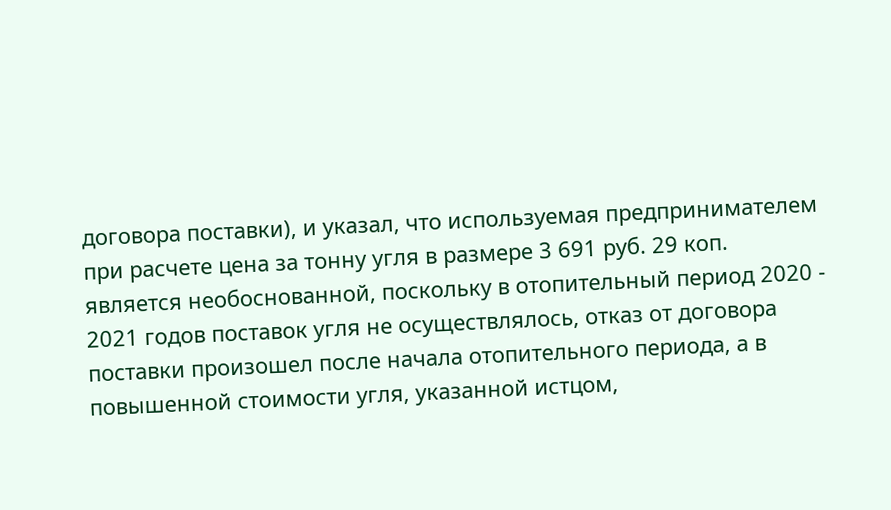договора поставки), и указал, что используемая предпринимателем при расчете цена за тонну угля в размере 3 691 руб. 29 коп. является необоснованной, поскольку в отопительный период 2020 - 2021 годов поставок угля не осуществлялось, отказ от договора поставки произошел после начала отопительного периода, а в повышенной стоимости угля, указанной истцом,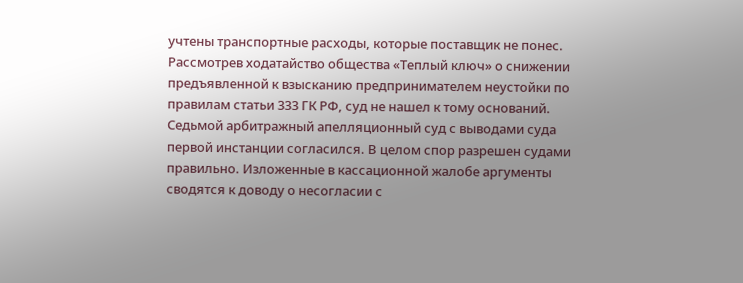учтены транспортные расходы, которые поставщик не понес. Рассмотрев ходатайство общества «Теплый ключ» о снижении предъявленной к взысканию предпринимателем неустойки по правилам статьи 333 ГК РФ, суд не нашел к тому оснований. Седьмой арбитражный апелляционный суд с выводами суда первой инстанции согласился. В целом спор разрешен судами правильно. Изложенные в кассационной жалобе аргументы сводятся к доводу о несогласии с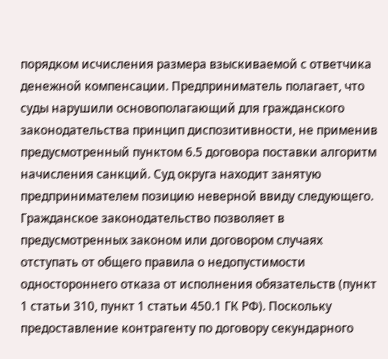порядком исчисления размера взыскиваемой с ответчика денежной компенсации. Предприниматель полагает, что суды нарушили основополагающий для гражданского законодательства принцип диспозитивности, не применив предусмотренный пунктом 6.5 договора поставки алгоритм начисления санкций. Суд округа находит занятую предпринимателем позицию неверной ввиду следующего. Гражданское законодательство позволяет в предусмотренных законом или договором случаях отступать от общего правила о недопустимости одностороннего отказа от исполнения обязательств (пункт 1 статьи 310, пункт 1 статьи 450.1 ГК РФ). Поскольку предоставление контрагенту по договору секундарного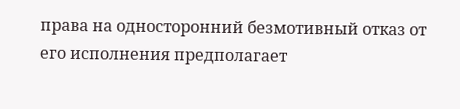права на односторонний безмотивный отказ от его исполнения предполагает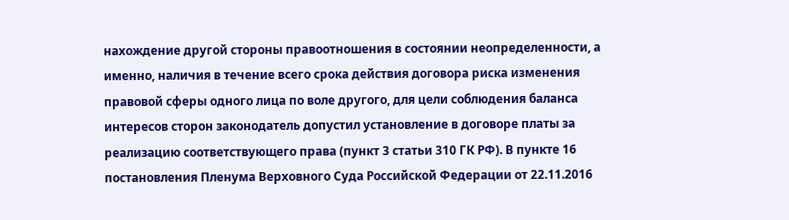нахождение другой стороны правоотношения в состоянии неопределенности, а именно, наличия в течение всего срока действия договора риска изменения правовой сферы одного лица по воле другого, для цели соблюдения баланса интересов сторон законодатель допустил установление в договоре платы за реализацию соответствующего права (пункт 3 статьи 310 ГК РФ). В пункте 16 постановления Пленума Верховного Суда Российской Федерации от 22.11.2016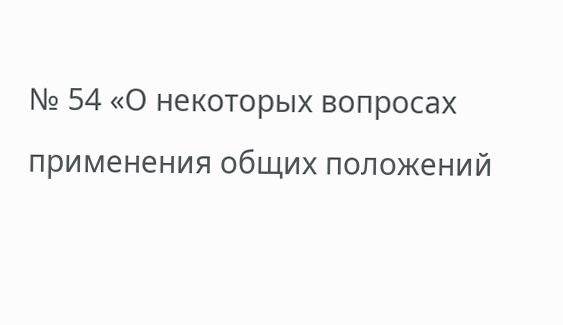№ 54 «О некоторых вопросах применения общих положений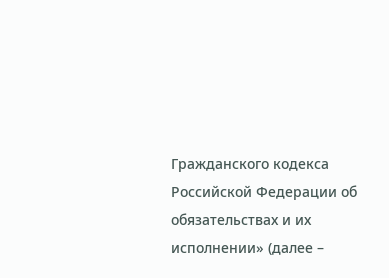Гражданского кодекса Российской Федерации об обязательствах и их исполнении» (далее –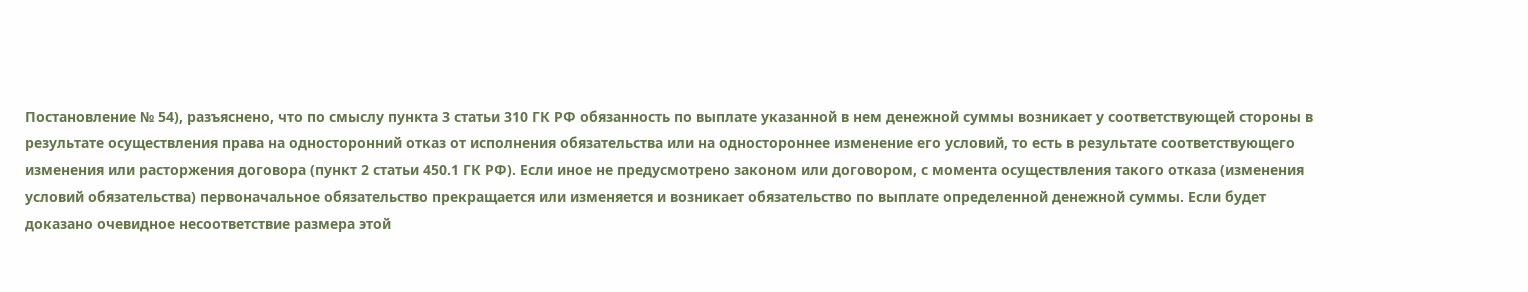Постановление № 54), разъяснено, что по смыслу пункта 3 статьи 310 ГК РФ обязанность по выплате указанной в нем денежной суммы возникает у соответствующей стороны в результате осуществления права на односторонний отказ от исполнения обязательства или на одностороннее изменение его условий, то есть в результате соответствующего изменения или расторжения договора (пункт 2 статьи 450.1 ГК РФ). Если иное не предусмотрено законом или договором, с момента осуществления такого отказа (изменения условий обязательства) первоначальное обязательство прекращается или изменяется и возникает обязательство по выплате определенной денежной суммы. Если будет доказано очевидное несоответствие размера этой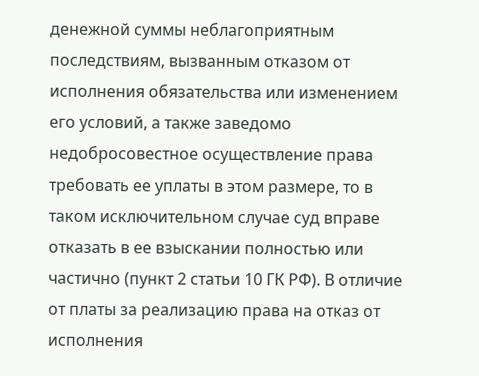денежной суммы неблагоприятным последствиям, вызванным отказом от исполнения обязательства или изменением его условий, а также заведомо недобросовестное осуществление права требовать ее уплаты в этом размере, то в таком исключительном случае суд вправе отказать в ее взыскании полностью или частично (пункт 2 статьи 10 ГК РФ). В отличие от платы за реализацию права на отказ от исполнения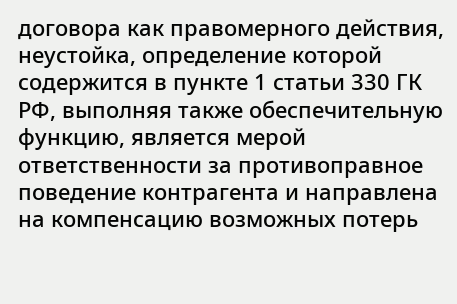договора как правомерного действия, неустойка, определение которой содержится в пункте 1 статьи 330 ГК РФ, выполняя также обеспечительную функцию, является мерой ответственности за противоправное поведение контрагента и направлена на компенсацию возможных потерь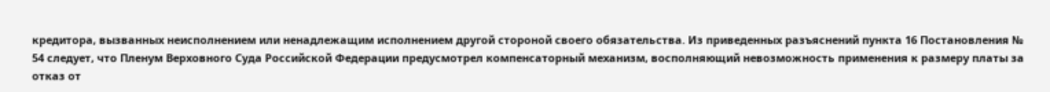кредитора, вызванных неисполнением или ненадлежащим исполнением другой стороной своего обязательства. Из приведенных разъяснений пункта 16 Постановления № 54 следует, что Пленум Верховного Суда Российской Федерации предусмотрел компенсаторный механизм, восполняющий невозможность применения к размеру платы за отказ от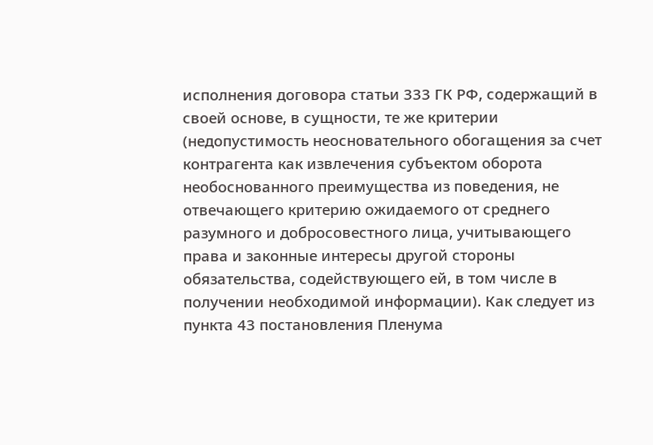исполнения договора статьи 333 ГК РФ, содержащий в своей основе, в сущности, те же критерии (недопустимость неосновательного обогащения за счет контрагента как извлечения субъектом оборота необоснованного преимущества из поведения, не отвечающего критерию ожидаемого от среднего разумного и добросовестного лица, учитывающего права и законные интересы другой стороны обязательства, содействующего ей, в том числе в получении необходимой информации). Как следует из пункта 43 постановления Пленума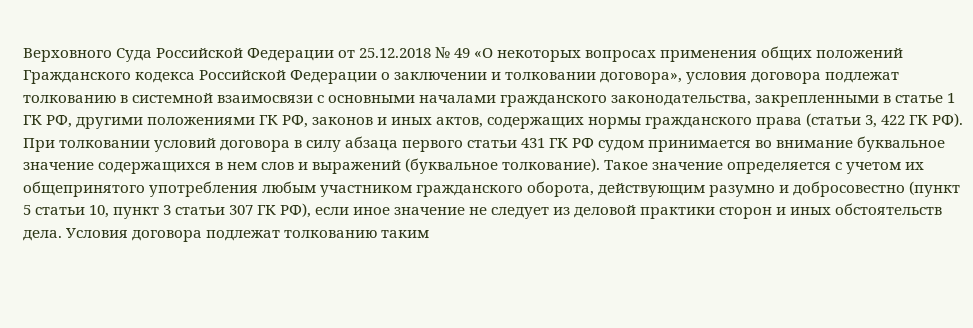Верховного Суда Российской Федерации от 25.12.2018 № 49 «О некоторых вопросах применения общих положений Гражданского кодекса Российской Федерации о заключении и толковании договора», условия договора подлежат толкованию в системной взаимосвязи с основными началами гражданского законодательства, закрепленными в статье 1 ГК РФ, другими положениями ГК РФ, законов и иных актов, содержащих нормы гражданского права (статьи 3, 422 ГК РФ). При толковании условий договора в силу абзаца первого статьи 431 ГК РФ судом принимается во внимание буквальное значение содержащихся в нем слов и выражений (буквальное толкование). Такое значение определяется с учетом их общепринятого употребления любым участником гражданского оборота, действующим разумно и добросовестно (пункт 5 статьи 10, пункт 3 статьи 307 ГК РФ), если иное значение не следует из деловой практики сторон и иных обстоятельств дела. Условия договора подлежат толкованию таким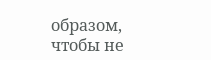образом, чтобы не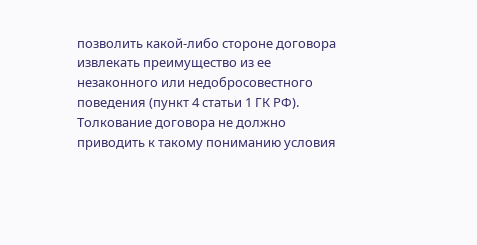позволить какой-либо стороне договора извлекать преимущество из ее незаконного или недобросовестного поведения (пункт 4 статьи 1 ГК РФ). Толкование договора не должно приводить к такому пониманию условия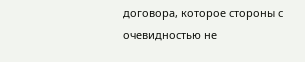договора, которое стороны с очевидностью не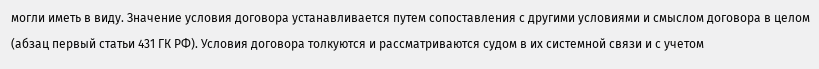могли иметь в виду. Значение условия договора устанавливается путем сопоставления с другими условиями и смыслом договора в целом (абзац первый статьи 431 ГК РФ). Условия договора толкуются и рассматриваются судом в их системной связи и с учетом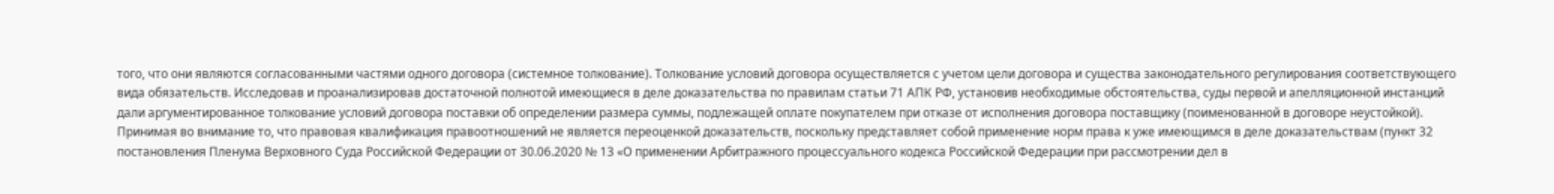того, что они являются согласованными частями одного договора (системное толкование). Толкование условий договора осуществляется с учетом цели договора и существа законодательного регулирования соответствующего вида обязательств. Исследовав и проанализировав достаточной полнотой имеющиеся в деле доказательства по правилам статьи 71 АПК РФ, установив необходимые обстоятельства, суды первой и апелляционной инстанций дали аргументированное толкование условий договора поставки об определении размера суммы, подлежащей оплате покупателем при отказе от исполнения договора поставщику (поименованной в договоре неустойкой). Принимая во внимание то, что правовая квалификация правоотношений не является переоценкой доказательств, поскольку представляет собой применение норм права к уже имеющимся в деле доказательствам (пункт 32 постановления Пленума Верховного Суда Российской Федерации от 30.06.2020 № 13 «О применении Арбитражного процессуального кодекса Российской Федерации при рассмотрении дел в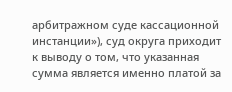арбитражном суде кассационной инстанции»), суд округа приходит к выводу о том, что указанная сумма является именно платой за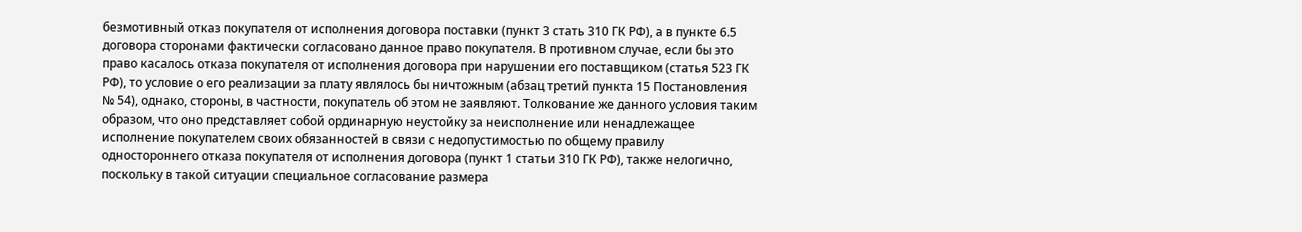безмотивный отказ покупателя от исполнения договора поставки (пункт 3 стать 310 ГК РФ), а в пункте 6.5 договора сторонами фактически согласовано данное право покупателя. В противном случае, если бы это право касалось отказа покупателя от исполнения договора при нарушении его поставщиком (статья 523 ГК РФ), то условие о его реализации за плату являлось бы ничтожным (абзац третий пункта 15 Постановления № 54), однако, стороны, в частности, покупатель об этом не заявляют. Толкование же данного условия таким образом, что оно представляет собой ординарную неустойку за неисполнение или ненадлежащее исполнение покупателем своих обязанностей в связи с недопустимостью по общему правилу одностороннего отказа покупателя от исполнения договора (пункт 1 статьи 310 ГК РФ), также нелогично, поскольку в такой ситуации специальное согласование размера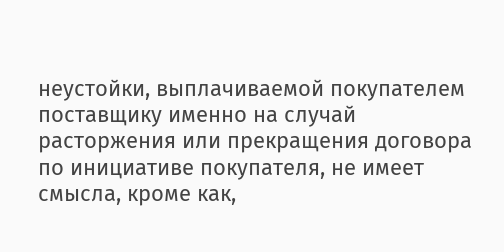неустойки, выплачиваемой покупателем поставщику именно на случай расторжения или прекращения договора по инициативе покупателя, не имеет смысла, кроме как,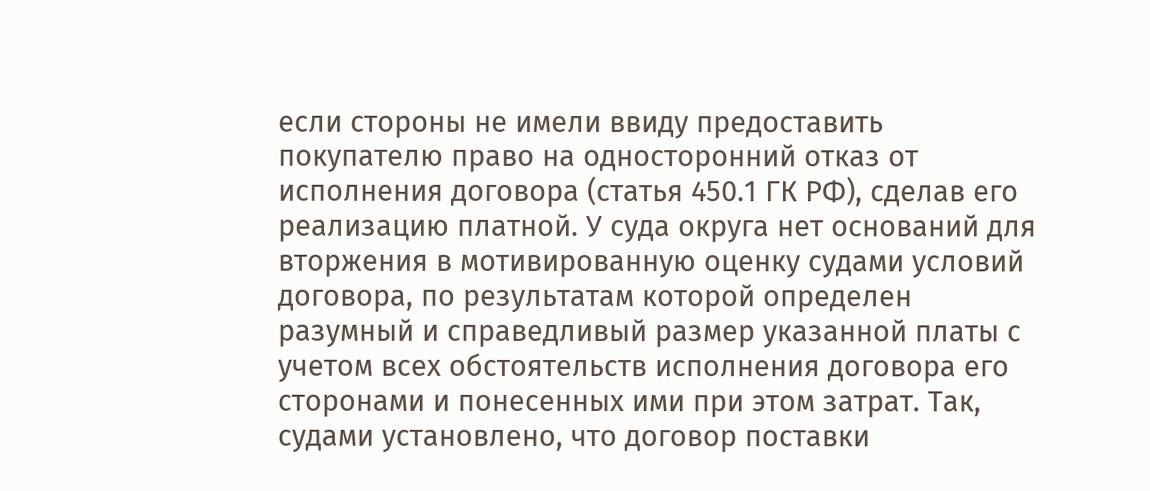если стороны не имели ввиду предоставить покупателю право на односторонний отказ от исполнения договора (статья 450.1 ГК РФ), сделав его реализацию платной. У суда округа нет оснований для вторжения в мотивированную оценку судами условий договора, по результатам которой определен разумный и справедливый размер указанной платы с учетом всех обстоятельств исполнения договора его сторонами и понесенных ими при этом затрат. Так, судами установлено, что договор поставки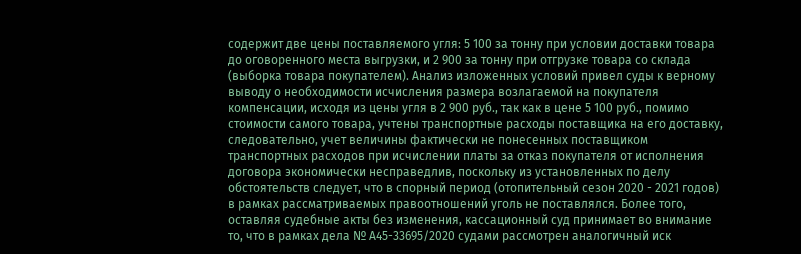содержит две цены поставляемого угля: 5 100 за тонну при условии доставки товара до оговоренного места выгрузки, и 2 900 за тонну при отгрузке товара со склада (выборка товара покупателем). Анализ изложенных условий привел суды к верному выводу о необходимости исчисления размера возлагаемой на покупателя компенсации, исходя из цены угля в 2 900 руб., так как в цене 5 100 руб., помимо стоимости самого товара, учтены транспортные расходы поставщика на его доставку, следовательно, учет величины фактически не понесенных поставщиком транспортных расходов при исчислении платы за отказ покупателя от исполнения договора экономически несправедлив, поскольку из установленных по делу обстоятельств следует, что в спорный период (отопительный сезон 2020 - 2021 годов) в рамках рассматриваемых правоотношений уголь не поставлялся. Более того, оставляя судебные акты без изменения, кассационный суд принимает во внимание то, что в рамках дела № А45-33695/2020 судами рассмотрен аналогичный иск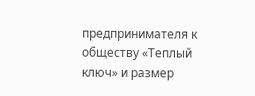предпринимателя к обществу «Теплый ключ» и размер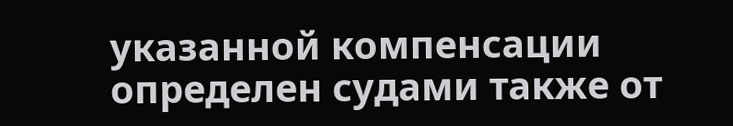указанной компенсации определен судами также от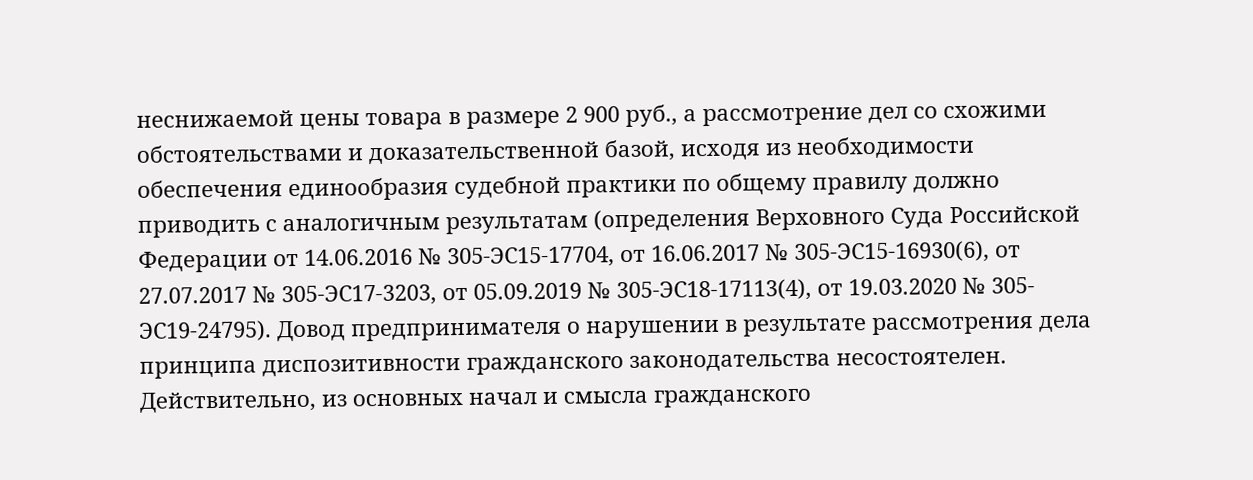неснижаемой цены товара в размере 2 900 руб., а рассмотрение дел со схожими обстоятельствами и доказательственной базой, исходя из необходимости обеспечения единообразия судебной практики по общему правилу должно приводить с аналогичным результатам (определения Верховного Суда Российской Федерации от 14.06.2016 № 305-ЭС15-17704, от 16.06.2017 № 305-ЭС15-16930(6), от 27.07.2017 № 305-ЭС17-3203, от 05.09.2019 № 305-ЭС18-17113(4), от 19.03.2020 № 305-ЭС19-24795). Довод предпринимателя о нарушении в результате рассмотрения дела принципа диспозитивности гражданского законодательства несостоятелен. Действительно, из основных начал и смысла гражданского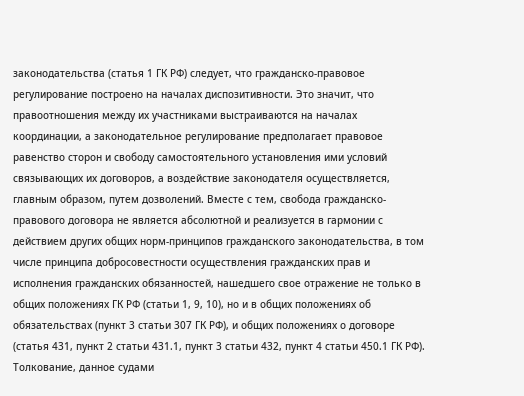законодательства (статья 1 ГК РФ) следует, что гражданско-правовое регулирование построено на началах диспозитивности. Это значит, что правоотношения между их участниками выстраиваются на началах координации, а законодательное регулирование предполагает правовое равенство сторон и свободу самостоятельного установления ими условий связывающих их договоров, а воздействие законодателя осуществляется, главным образом, путем дозволений. Вместе с тем, свобода гражданско-правового договора не является абсолютной и реализуется в гармонии с действием других общих норм-принципов гражданского законодательства, в том числе принципа добросовестности осуществления гражданских прав и исполнения гражданских обязанностей, нашедшего свое отражение не только в общих положениях ГК РФ (статьи 1, 9, 10), но и в общих положениях об обязательствах (пункт 3 статьи 307 ГК РФ), и общих положениях о договоре (статья 431, пункт 2 статьи 431.1, пункт 3 статьи 432, пункт 4 статьи 450.1 ГК РФ). Толкование, данное судами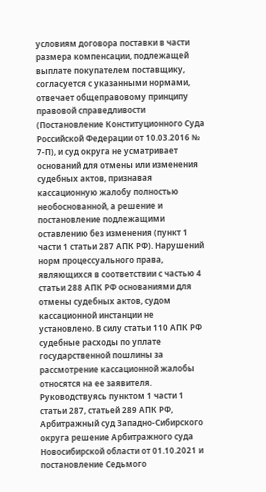условиям договора поставки в части размера компенсации, подлежащей выплате покупателем поставщику, согласуется с указанными нормами, отвечает общеправовому принципу правовой справедливости (Постановление Конституционного Суда Российской Федерации от 10.03.2016 № 7-П), и суд округа не усматривает оснований для отмены или изменения судебных актов, признавая кассационную жалобу полностью необоснованной, а решение и постановление подлежащими оставлению без изменения (пункт 1 части 1 статьи 287 АПК РФ). Нарушений норм процессуального права, являющихся в соответствии с частью 4 статьи 288 АПК РФ основаниями для отмены судебных актов, судом кассационной инстанции не установлено. В силу статьи 110 АПК РФ судебные расходы по уплате государственной пошлины за рассмотрение кассационной жалобы относятся на ее заявителя. Руководствуясь пунктом 1 части 1 статьи 287, статьей 289 АПК РФ, Арбитражный суд Западно-Сибирского округа решение Арбитражного суда Новосибирской области от 01.10.2021 и постановление Седьмого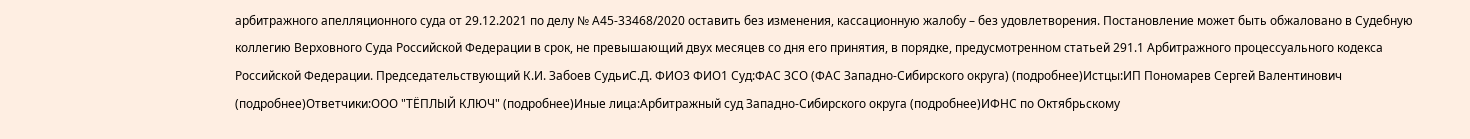арбитражного апелляционного суда от 29.12.2021 по делу № А45-33468/2020 оставить без изменения, кассационную жалобу – без удовлетворения. Постановление может быть обжаловано в Судебную коллегию Верховного Суда Российской Федерации в срок, не превышающий двух месяцев со дня его принятия, в порядке, предусмотренном статьей 291.1 Арбитражного процессуального кодекса Российской Федерации. Председательствующий К.И. Забоев СудьиС.Д. ФИО3 ФИО1 Суд:ФАС ЗСО (ФАС Западно-Сибирского округа) (подробнее)Истцы:ИП Пономарев Сергей Валентинович (подробнее)Ответчики:ООО "ТЁПЛЫЙ КЛЮЧ" (подробнее)Иные лица:Арбитражный суд Западно-Сибирского округа (подробнее)ИФНС по Октябрьскому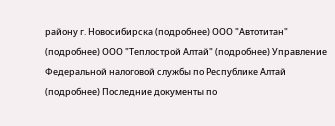району г. Новосибирска (подробнее) ООО "Автотитан" (подробнее) ООО "Теплострой Алтай" (подробнее) Управление Федеральной налоговой службы по Республике Алтай (подробнее) Последние документы по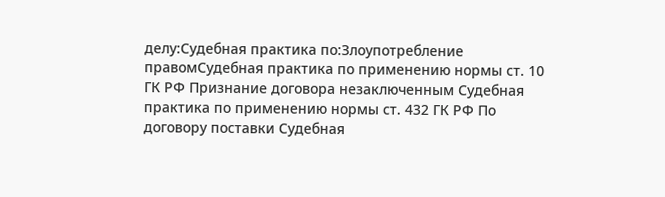делу:Судебная практика по:Злоупотребление правомСудебная практика по применению нормы ст. 10 ГК РФ Признание договора незаключенным Судебная практика по применению нормы ст. 432 ГК РФ По договору поставки Судебная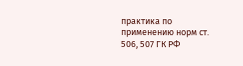практика по применению норм ст. 506, 507 ГК РФ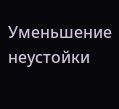Уменьшение неустойки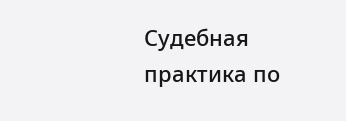Судебная практика по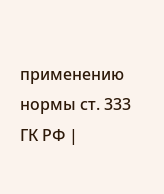применению нормы ст. 333 ГК РФ |